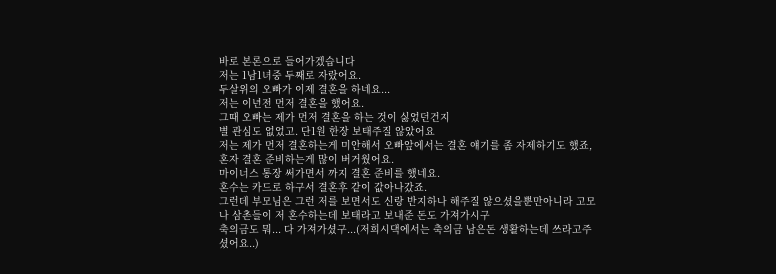바로 본론으로 들어가겠습니다
저는 1남1녀중 두째로 자랐어요.
두살위의 오빠가 이제 결혼을 하네요...
저는 이년전 먼저 결혼을 했어요.
그때 오빠는 제가 먼저 결혼을 하는 것이 싫었던건지
별 관심도 없었고. 단1원 한장 보태주질 않았어요
저는 제가 먼저 결혼하는게 미안해서 오빠앞에서는 결혼 얘기를 좀 자제하기도 했죠,
혼자 결혼 준비하는게 많이 버거웠어요.
마이너스 통장 써가면서 까지 결혼 준비를 했네요.
혼수는 카드로 하구서 결혼후 같이 값아나갔죠.
그런데 부모님은 그런 저를 보면서도 신랑 반지하나 해주질 않으셨을뿐만아니라 고모나 삼촌들이 저 혼수하는데 보태라고 보내준 돈도 가져가시구
축의금도 뭐... 다 가져가셨구...(저희시댁에서는 축의금 남은돈 생활하는데 쓰라고주셨어요..)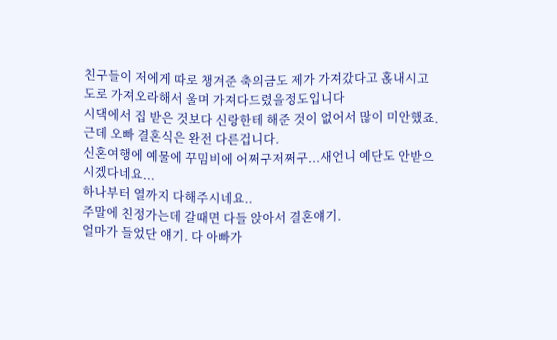친구들이 저에게 따로 챙겨준 축의금도 제가 가져갔다고 혽내시고 도로 가져오라해서 울며 가져다드렸을정도입니다
시댁에서 집 받은 것보다 신랑한테 해준 것이 없어서 많이 미안했죠.
근데 오빠 결혼식은 완전 다른겁니다.
신혼여행에 예물에 꾸밈비에 어쩌구저쩌구...새언니 예단도 안받으시겠다네요...
하나부터 열까지 다해주시네요..
주말에 친정가는데 갈때면 다들 앉아서 결혼얘기.
얼마가 들었단 얘기. 다 아빠가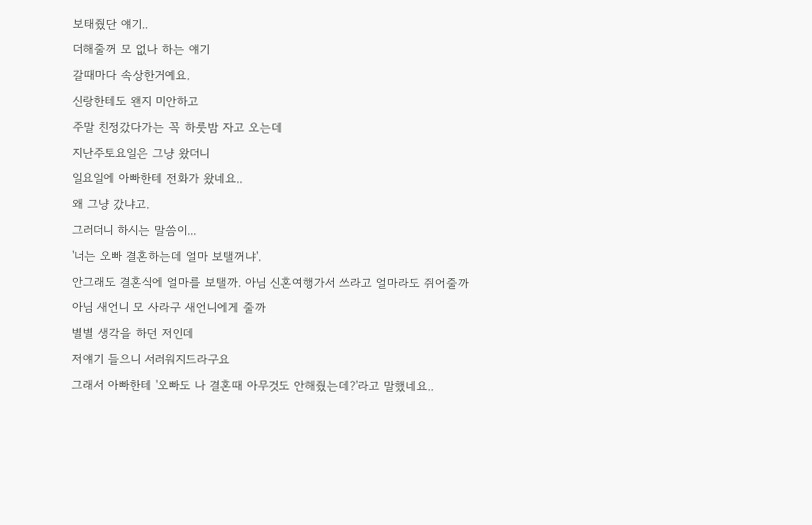보태줬단 얘기..
더해줄꺼 모 없나 하는 얘기
갈때마다 속상한거예요.
신랑한테도 왠지 미안하고
주말 친정갔다가는 꼭 하룻밤 자고 오는데
지난주토요일은 그냥 왔더니
일요일에 아빠한테 전화가 왔네요..
왜 그냥 갔냐고.
그러더니 하시는 말씀이...
'너는 오빠 결혼하는데 얼마 보탤꺼냐'.
안그래도 결혼식에 얼마를 보탤까. 아님 신혼여행가서 쓰라고 얼마라도 쥐어줄까
아님 새언니 모 사라구 새언니에게 줄까
별별 생각을 하던 저인데
저얘기 들으니 서러워지드라구요
그래서 아빠한테 '오빠도 나 결혼때 아무것도 안해줬는데?'라고 말했네요..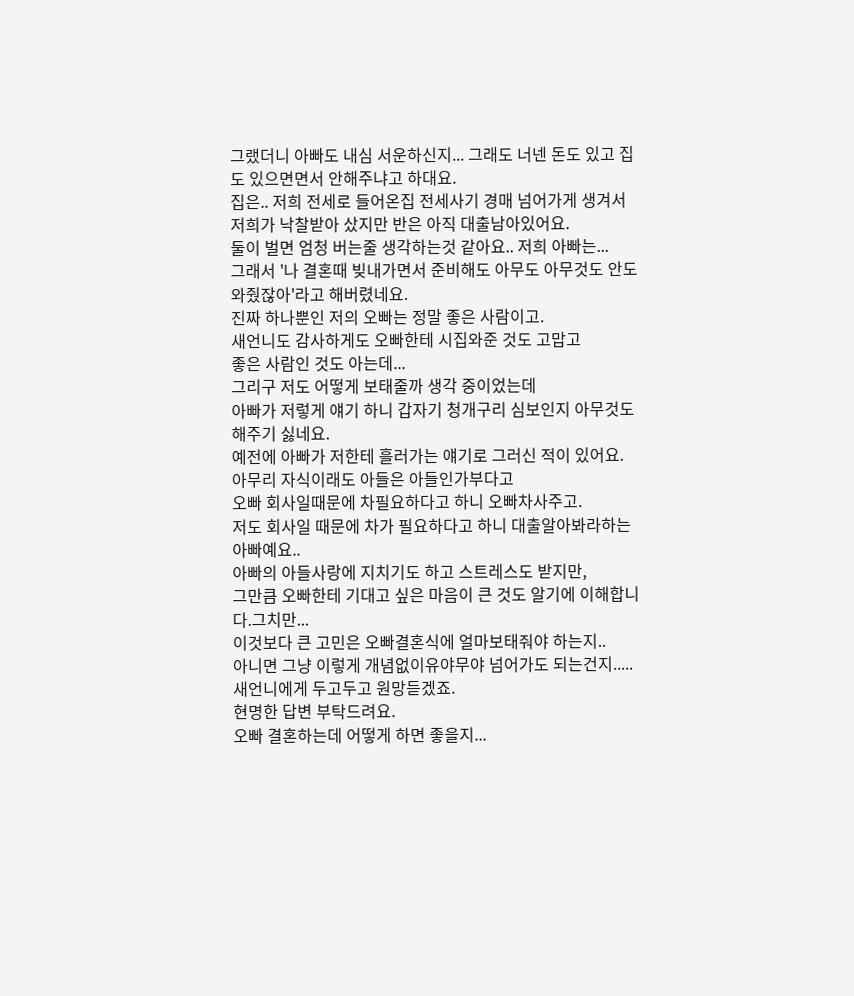그랬더니 아빠도 내심 서운하신지... 그래도 너넨 돈도 있고 집도 있으면면서 안해주냐고 하대요.
집은.. 저희 전세로 들어온집 전세사기 경매 넘어가게 생겨서 저희가 낙찰받아 샀지만 반은 아직 대출남아있어요.
둘이 벌면 엄청 버는줄 생각하는것 같아요.. 저희 아빠는...
그래서 '나 결혼때 빚내가면서 준비해도 아무도 아무것도 안도와줬잖아'라고 해버렸네요.
진짜 하나뿐인 저의 오빠는 정말 좋은 사람이고.
새언니도 감사하게도 오빠한테 시집와준 것도 고맙고
좋은 사람인 것도 아는데...
그리구 저도 어떻게 보태줄까 생각 중이었는데
아빠가 저렇게 얘기 하니 갑자기 청개구리 심보인지 아무것도 해주기 싫네요.
예전에 아빠가 저한테 흘러가는 얘기로 그러신 적이 있어요.
아무리 자식이래도 아들은 아들인가부다고
오빠 회사일때문에 차필요하다고 하니 오빠차사주고.
저도 회사일 때문에 차가 필요하다고 하니 대출알아봐라하는 아빠예요..
아빠의 아들사랑에 지치기도 하고 스트레스도 받지만,
그만큼 오빠한테 기대고 싶은 마음이 큰 것도 알기에 이해합니다.그치만...
이것보다 큰 고민은 오빠결혼식에 얼마보태줘야 하는지..
아니면 그냥 이렇게 개념없이유야무야 넘어가도 되는건지.....
새언니에게 두고두고 원망듣겠죠.
현명한 답변 부탁드려요.
오빠 결혼하는데 어떻게 하면 좋을지...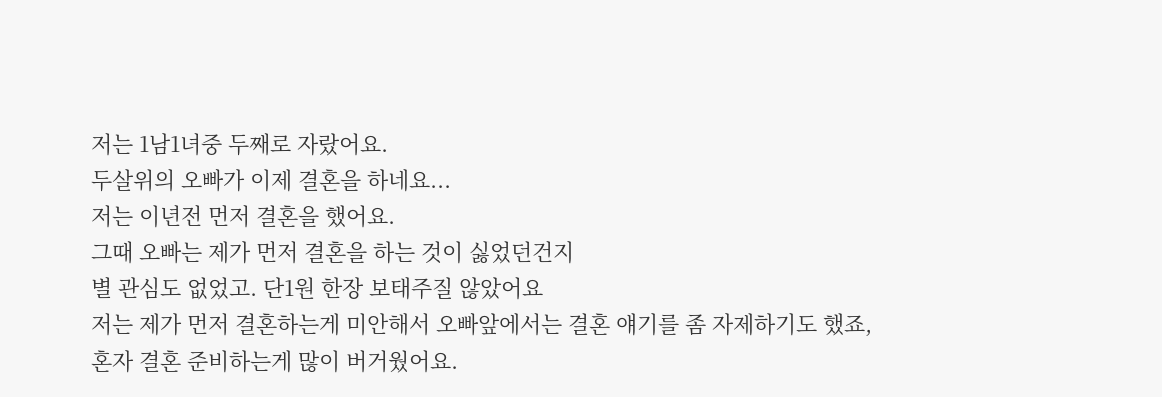저는 1남1녀중 두째로 자랐어요.
두살위의 오빠가 이제 결혼을 하네요...
저는 이년전 먼저 결혼을 했어요.
그때 오빠는 제가 먼저 결혼을 하는 것이 싫었던건지
별 관심도 없었고. 단1원 한장 보태주질 않았어요
저는 제가 먼저 결혼하는게 미안해서 오빠앞에서는 결혼 얘기를 좀 자제하기도 했죠,
혼자 결혼 준비하는게 많이 버거웠어요.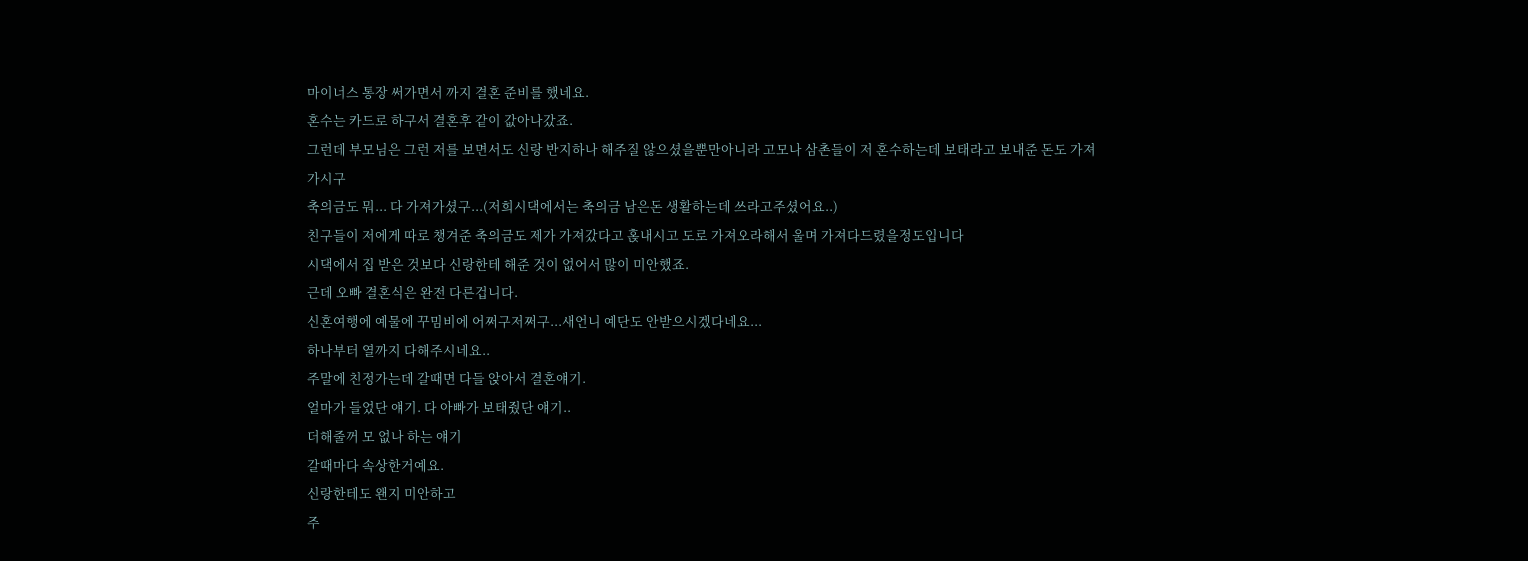마이너스 통장 써가면서 까지 결혼 준비를 했네요.
혼수는 카드로 하구서 결혼후 같이 값아나갔죠.
그런데 부모님은 그런 저를 보면서도 신랑 반지하나 해주질 않으셨을뿐만아니라 고모나 삼촌들이 저 혼수하는데 보태라고 보내준 돈도 가져가시구
축의금도 뭐... 다 가져가셨구...(저희시댁에서는 축의금 남은돈 생활하는데 쓰라고주셨어요..)
친구들이 저에게 따로 챙겨준 축의금도 제가 가져갔다고 혽내시고 도로 가져오라해서 울며 가져다드렸을정도입니다
시댁에서 집 받은 것보다 신랑한테 해준 것이 없어서 많이 미안했죠.
근데 오빠 결혼식은 완전 다른겁니다.
신혼여행에 예물에 꾸밈비에 어쩌구저쩌구...새언니 예단도 안받으시겠다네요...
하나부터 열까지 다해주시네요..
주말에 친정가는데 갈때면 다들 앉아서 결혼얘기.
얼마가 들었단 얘기. 다 아빠가 보태줬단 얘기..
더해줄꺼 모 없나 하는 얘기
갈때마다 속상한거예요.
신랑한테도 왠지 미안하고
주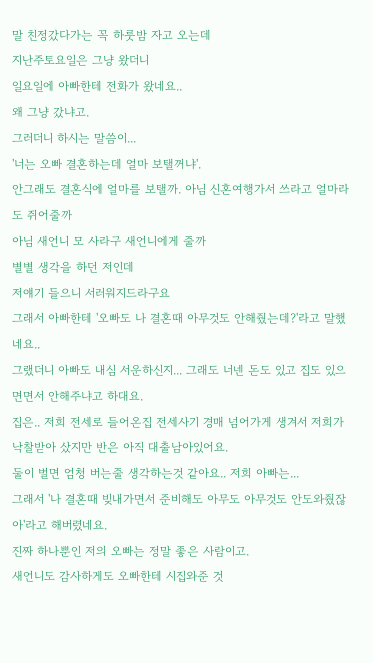말 친정갔다가는 꼭 하룻밤 자고 오는데
지난주토요일은 그냥 왔더니
일요일에 아빠한테 전화가 왔네요..
왜 그냥 갔냐고.
그러더니 하시는 말씀이...
'너는 오빠 결혼하는데 얼마 보탤꺼냐'.
안그래도 결혼식에 얼마를 보탤까. 아님 신혼여행가서 쓰라고 얼마라도 쥐어줄까
아님 새언니 모 사라구 새언니에게 줄까
별별 생각을 하던 저인데
저얘기 들으니 서러워지드라구요
그래서 아빠한테 '오빠도 나 결혼때 아무것도 안해줬는데?'라고 말했네요..
그랬더니 아빠도 내심 서운하신지... 그래도 너넨 돈도 있고 집도 있으면면서 안해주냐고 하대요.
집은.. 저희 전세로 들어온집 전세사기 경매 넘어가게 생겨서 저희가 낙찰받아 샀지만 반은 아직 대출남아있어요.
둘이 벌면 엄청 버는줄 생각하는것 같아요.. 저희 아빠는...
그래서 '나 결혼때 빚내가면서 준비해도 아무도 아무것도 안도와줬잖아'라고 해버렸네요.
진짜 하나뿐인 저의 오빠는 정말 좋은 사람이고.
새언니도 감사하게도 오빠한테 시집와준 것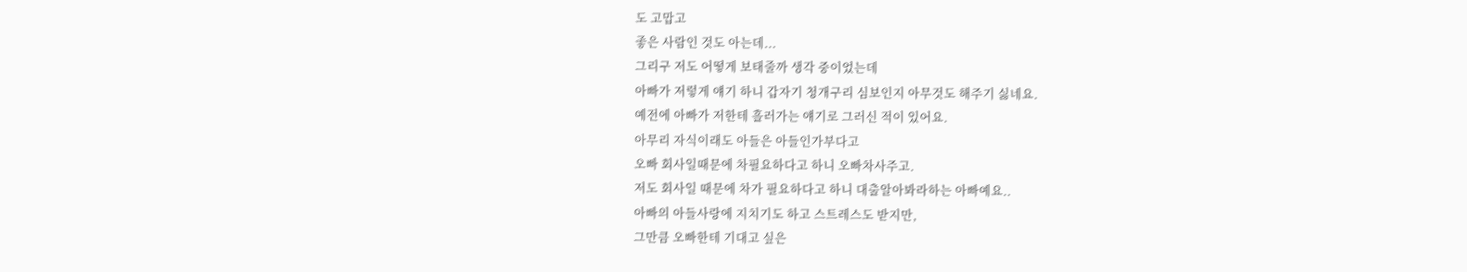도 고맙고
좋은 사람인 것도 아는데...
그리구 저도 어떻게 보태줄까 생각 중이었는데
아빠가 저렇게 얘기 하니 갑자기 청개구리 심보인지 아무것도 해주기 싫네요.
예전에 아빠가 저한테 흘러가는 얘기로 그러신 적이 있어요.
아무리 자식이래도 아들은 아들인가부다고
오빠 회사일때문에 차필요하다고 하니 오빠차사주고.
저도 회사일 때문에 차가 필요하다고 하니 대출알아봐라하는 아빠예요..
아빠의 아들사랑에 지치기도 하고 스트레스도 받지만,
그만큼 오빠한테 기대고 싶은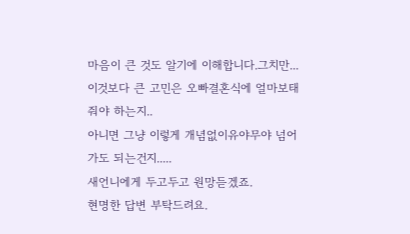마음이 큰 것도 알기에 이해합니다.그치만...
이것보다 큰 고민은 오빠결혼식에 얼마보태줘야 하는지..
아니면 그냥 이렇게 개념없이유야무야 넘어가도 되는건지.....
새언니에게 두고두고 원망듣겠죠.
현명한 답변 부탁드려요.